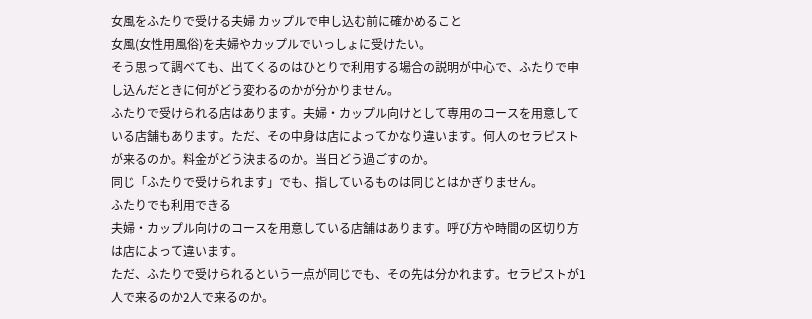女風をふたりで受ける夫婦 カップルで申し込む前に確かめること
女風(女性用風俗)を夫婦やカップルでいっしょに受けたい。
そう思って調べても、出てくるのはひとりで利用する場合の説明が中心で、ふたりで申し込んだときに何がどう変わるのかが分かりません。
ふたりで受けられる店はあります。夫婦・カップル向けとして専用のコースを用意している店舗もあります。ただ、その中身は店によってかなり違います。何人のセラピストが来るのか。料金がどう決まるのか。当日どう過ごすのか。
同じ「ふたりで受けられます」でも、指しているものは同じとはかぎりません。
ふたりでも利用できる
夫婦・カップル向けのコースを用意している店舗はあります。呼び方や時間の区切り方は店によって違います。
ただ、ふたりで受けられるという一点が同じでも、その先は分かれます。セラピストが1人で来るのか2人で来るのか。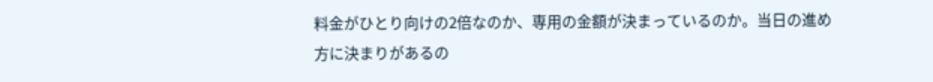料金がひとり向けの2倍なのか、専用の金額が決まっているのか。当日の進め方に決まりがあるの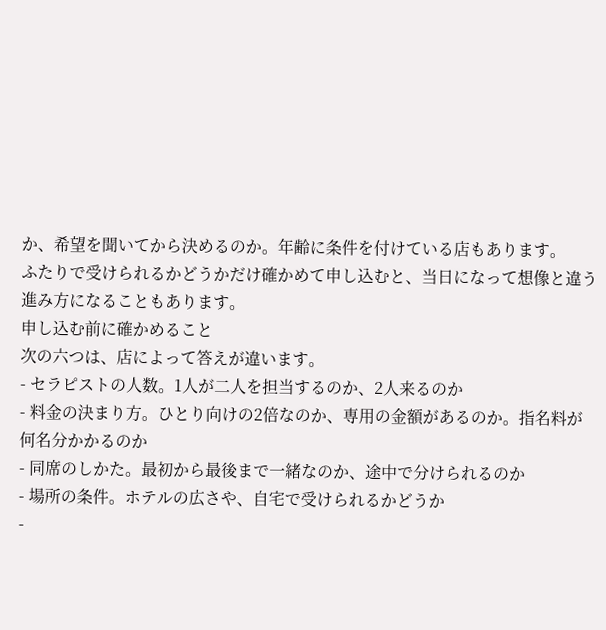か、希望を聞いてから決めるのか。年齢に条件を付けている店もあります。
ふたりで受けられるかどうかだけ確かめて申し込むと、当日になって想像と違う進み方になることもあります。
申し込む前に確かめること
次の六つは、店によって答えが違います。
- セラピストの人数。1人が二人を担当するのか、2人来るのか
- 料金の決まり方。ひとり向けの2倍なのか、専用の金額があるのか。指名料が何名分かかるのか
- 同席のしかた。最初から最後まで一緒なのか、途中で分けられるのか
- 場所の条件。ホテルの広さや、自宅で受けられるかどうか
-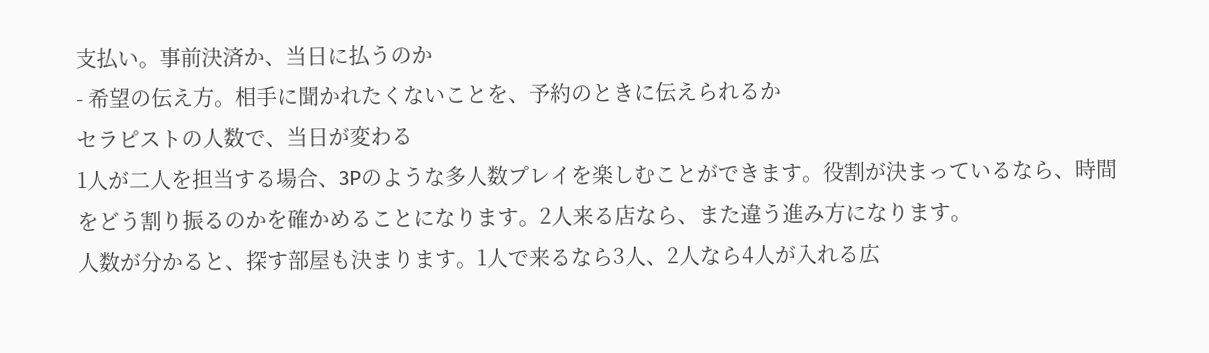支払い。事前決済か、当日に払うのか
- 希望の伝え方。相手に聞かれたくないことを、予約のときに伝えられるか
セラピストの人数で、当日が変わる
1人が二人を担当する場合、3Pのような多人数プレイを楽しむことができます。役割が決まっているなら、時間をどう割り振るのかを確かめることになります。2人来る店なら、また違う進み方になります。
人数が分かると、探す部屋も決まります。1人で来るなら3人、2人なら4人が入れる広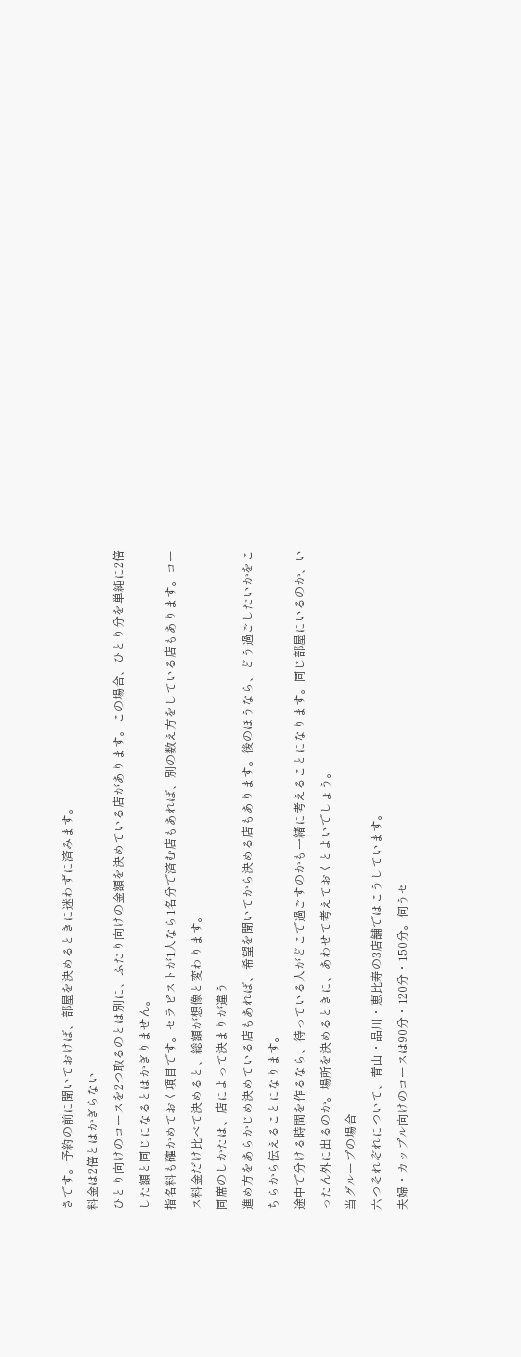さです。予約の前に聞いておけば、部屋を決めるときに迷わずに済みます。
料金は2倍とはかぎらない
ひとり向けのコースを2つ取るのとは別に、ふたり向けの金額を決めている店があります。この場合、ひとり分を単純に2倍した額と同じになるとはかぎりません。
指名料も確かめておく項目です。セラピストが1人なら1名分で済む店もあれば、別の数え方をしている店もあります。コース料金だけ比べて決めると、総額が想像と変わります。
同席のしかたは、店によって決まりが違う
進め方をあらかじめ決めている店もあれば、希望を聞いてから決める店もあります。後のほうなら、どう過ごしたいかをこちらから伝えることになります。
途中で分ける時間を作るなら、待っている人がどこで過ごすのかも一緒に考えることになります。同じ部屋にいるのか、いったん外に出るのか。場所を決めるときに、あわせて考えておくとよいでしょう。
当グループの場合
六つそれぞれについて、青山・品川・恵比寿の3店舗ではこうしています。
夫婦・カップル向けのコースは90分・120分・150分。伺うセ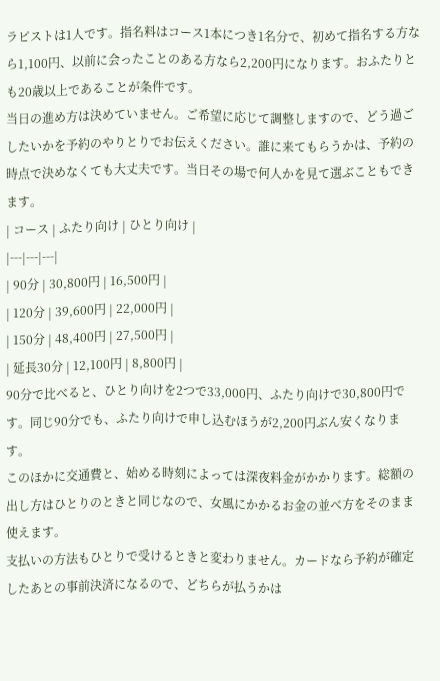ラピストは1人です。指名料はコース1本につき1名分で、初めて指名する方なら1,100円、以前に会ったことのある方なら2,200円になります。おふたりとも20歳以上であることが条件です。
当日の進め方は決めていません。ご希望に応じて調整しますので、どう過ごしたいかを予約のやりとりでお伝えください。誰に来てもらうかは、予約の時点で決めなくても大丈夫です。当日その場で何人かを見て選ぶこともできます。
| コース | ふたり向け | ひとり向け |
|---|---|---|
| 90分 | 30,800円 | 16,500円 |
| 120分 | 39,600円 | 22,000円 |
| 150分 | 48,400円 | 27,500円 |
| 延長30分 | 12,100円 | 8,800円 |
90分で比べると、ひとり向けを2つで33,000円、ふたり向けで30,800円です。同じ90分でも、ふたり向けで申し込むほうが2,200円ぶん安くなります。
このほかに交通費と、始める時刻によっては深夜料金がかかります。総額の出し方はひとりのときと同じなので、女風にかかるお金の並べ方をそのまま使えます。
支払いの方法もひとりで受けるときと変わりません。カードなら予約が確定したあとの事前決済になるので、どちらが払うかは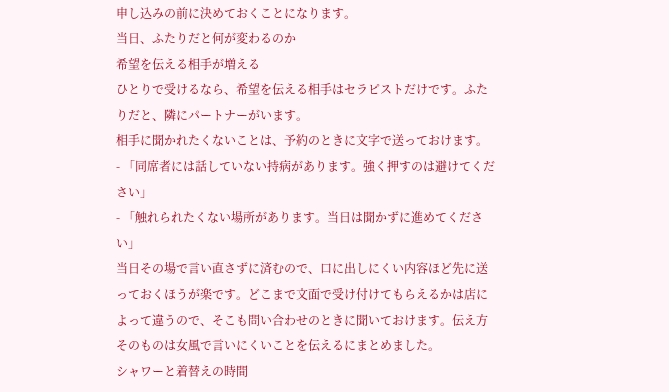申し込みの前に決めておくことになります。
当日、ふたりだと何が変わるのか
希望を伝える相手が増える
ひとりで受けるなら、希望を伝える相手はセラピストだけです。ふたりだと、隣にパートナーがいます。
相手に聞かれたくないことは、予約のときに文字で送っておけます。
- 「同席者には話していない持病があります。強く押すのは避けてください」
- 「触れられたくない場所があります。当日は聞かずに進めてください」
当日その場で言い直さずに済むので、口に出しにくい内容ほど先に送っておくほうが楽です。どこまで文面で受け付けてもらえるかは店によって違うので、そこも問い合わせのときに聞いておけます。伝え方そのものは女風で言いにくいことを伝えるにまとめました。
シャワーと着替えの時間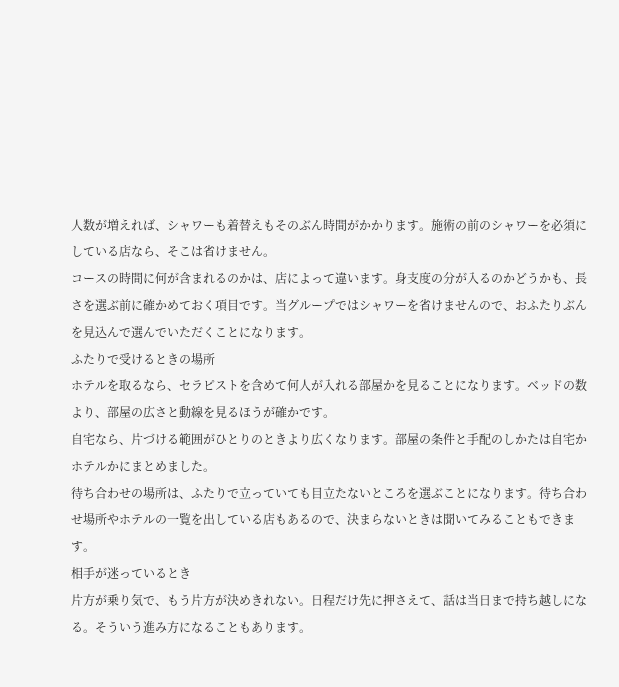人数が増えれば、シャワーも着替えもそのぶん時間がかかります。施術の前のシャワーを必須にしている店なら、そこは省けません。
コースの時間に何が含まれるのかは、店によって違います。身支度の分が入るのかどうかも、長さを選ぶ前に確かめておく項目です。当グループではシャワーを省けませんので、おふたりぶんを見込んで選んでいただくことになります。
ふたりで受けるときの場所
ホテルを取るなら、セラピストを含めて何人が入れる部屋かを見ることになります。ベッドの数より、部屋の広さと動線を見るほうが確かです。
自宅なら、片づける範囲がひとりのときより広くなります。部屋の条件と手配のしかたは自宅かホテルかにまとめました。
待ち合わせの場所は、ふたりで立っていても目立たないところを選ぶことになります。待ち合わせ場所やホテルの一覧を出している店もあるので、決まらないときは聞いてみることもできます。
相手が迷っているとき
片方が乗り気で、もう片方が決めきれない。日程だけ先に押さえて、話は当日まで持ち越しになる。そういう進み方になることもあります。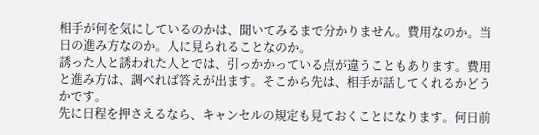相手が何を気にしているのかは、聞いてみるまで分かりません。費用なのか。当日の進み方なのか。人に見られることなのか。
誘った人と誘われた人とでは、引っかかっている点が違うこともあります。費用と進み方は、調べれば答えが出ます。そこから先は、相手が話してくれるかどうかです。
先に日程を押さえるなら、キャンセルの規定も見ておくことになります。何日前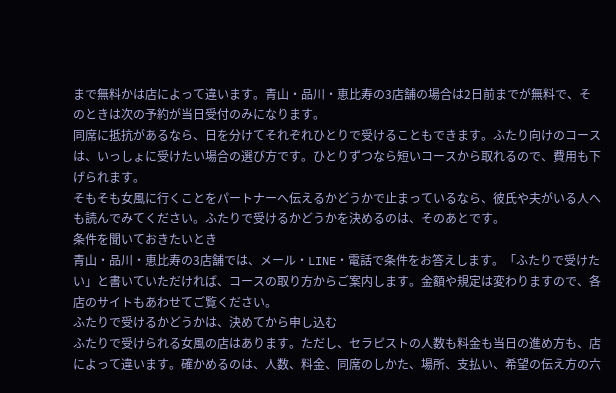まで無料かは店によって違います。青山・品川・恵比寿の3店舗の場合は2日前までが無料で、そのときは次の予約が当日受付のみになります。
同席に抵抗があるなら、日を分けてそれぞれひとりで受けることもできます。ふたり向けのコースは、いっしょに受けたい場合の選び方です。ひとりずつなら短いコースから取れるので、費用も下げられます。
そもそも女風に行くことをパートナーへ伝えるかどうかで止まっているなら、彼氏や夫がいる人へも読んでみてください。ふたりで受けるかどうかを決めるのは、そのあとです。
条件を聞いておきたいとき
青山・品川・恵比寿の3店舗では、メール・LINE・電話で条件をお答えします。「ふたりで受けたい」と書いていただければ、コースの取り方からご案内します。金額や規定は変わりますので、各店のサイトもあわせてご覧ください。
ふたりで受けるかどうかは、決めてから申し込む
ふたりで受けられる女風の店はあります。ただし、セラピストの人数も料金も当日の進め方も、店によって違います。確かめるのは、人数、料金、同席のしかた、場所、支払い、希望の伝え方の六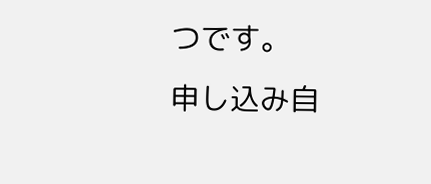つです。
申し込み自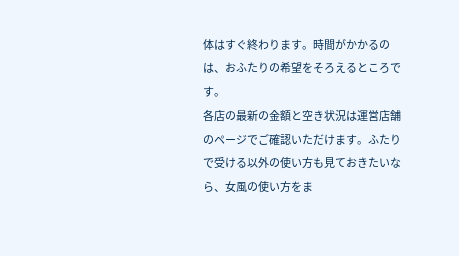体はすぐ終わります。時間がかかるのは、おふたりの希望をそろえるところです。
各店の最新の金額と空き状況は運営店舗のページでご確認いただけます。ふたりで受ける以外の使い方も見ておきたいなら、女風の使い方をま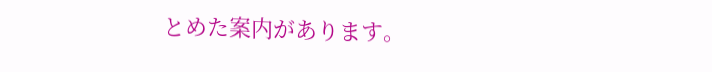とめた案内があります。